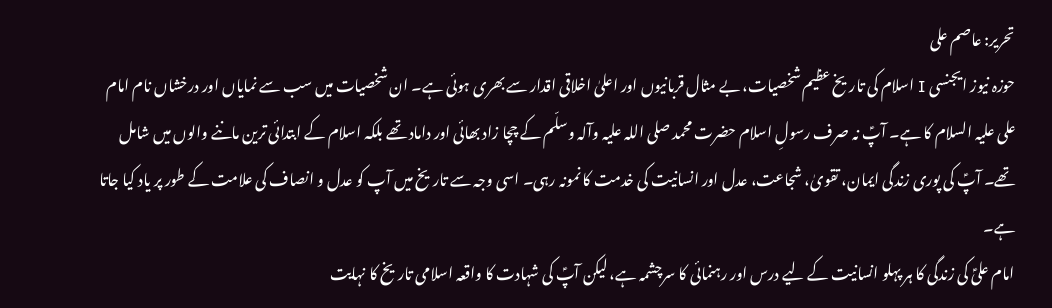تحریر: عاصم علی
حوزہ نیوز ایجنسی I اسلام کی تاریخ عظیم شخصیات، بے مثال قربانیوں اور اعلیٰ اخلاقی اقدار سے بھری ہوئی ہے۔ ان شخصیات میں سب سے نمایاں اور درخشاں نام امام علی علیہ السلام کا ہے۔ آپؑ نہ صرف رسولِ اسلام حضرت محمد صلی اللہ علیہ وآلہ وسلّم کے چچا زاد بھائی اور داماد تھے بلکہ اسلام کے ابتدائی ترین ماننے والوں میں شامل تھے۔ آپؑ کی پوری زندگی ایمان، تقویٰ، شجاعت، عدل اور انسانیت کی خدمت کا نمونہ رہی۔ اسی وجہ سے تاریخ میں آپ کو عدل و انصاف کی علامت کے طور پر یاد کیا جاتا ہے۔
امام علیؑ کی زندگی کا ہر پہلو انسانیت کے لیے درس اور رہنمائی کا سرچشمہ ہے، لیکن آپؑ کی شہادت کا واقعہ اسلامی تاریخ کا نہایت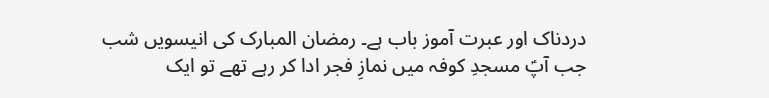دردناک اور عبرت آموز باب ہے۔ رمضان المبارک کی انیسویں شب جب آپؑ مسجدِ کوفہ میں نمازِ فجر ادا کر رہے تھے تو ایک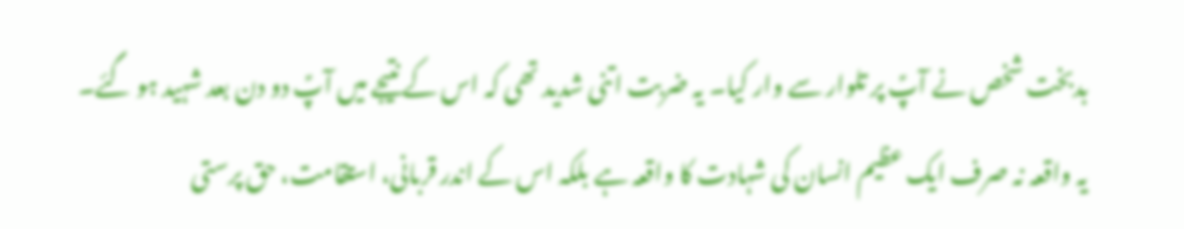بدبخت شخص نے آپؑ پر تلوار سے وار کیا۔ یہ ضربت اتنی شدید تھی کہ اس کے نتیجے میں آپؑ دو دن بعد شہید ہو گئے۔
یہ واقعہ نہ صرف ایک عظیم انسان کی شہادت کا واقعہ ہے بلکہ اس کے اندر قربانی، استقامت، حق پرستی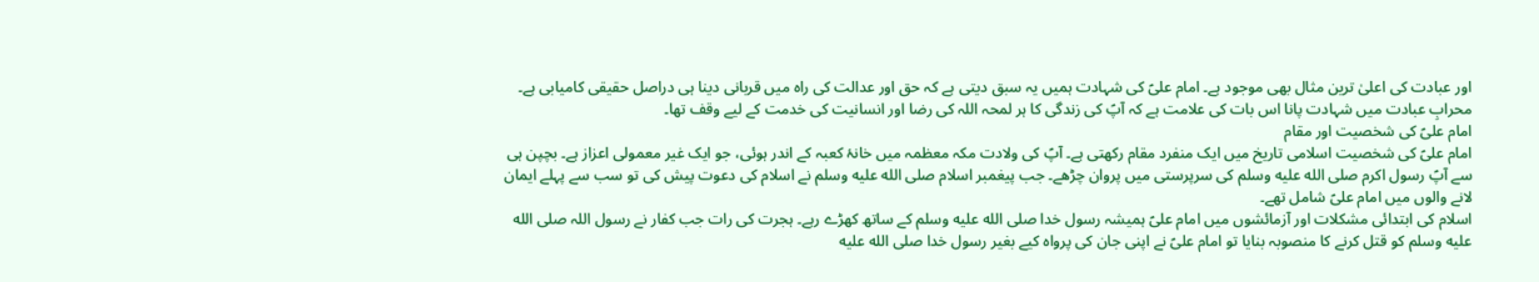اور عبادت کی اعلیٰ ترین مثال بھی موجود ہے۔ امام علیؑ کی شہادت ہمیں یہ سبق دیتی ہے کہ حق اور عدالت کی راہ میں قربانی دینا ہی دراصل حقیقی کامیابی ہے۔ محرابِ عبادت میں شہادت پانا اس بات کی علامت ہے کہ آپؑ کی زندگی کا ہر لمحہ اللہ کی رضا اور انسانیت کی خدمت کے لیے وقف تھا۔
امام علیؑ کی شخصیت اور مقام
امام علیؑ کی شخصیت اسلامی تاریخ میں ایک منفرد مقام رکھتی ہے۔ آپؑ کی ولادت مکہ معظمہ میں خانۂ کعبہ کے اندر ہوئی، جو ایک غیر معمولی اعزاز ہے۔ بچپن ہی سے آپؑ رسول اکرم صلى الله عليه وسلم کی سرپرستی میں پروان چڑھے۔ جب پیغمبر اسلام صلى الله عليه وسلم نے اسلام کی دعوت پیش کی تو سب سے پہلے ایمان لانے والوں میں امام علیؑ شامل تھے۔
اسلام کی ابتدائی مشکلات اور آزمائشوں میں امام علیؑ ہمیشہ رسول خدا صلى الله عليه وسلم کے ساتھ کھڑے رہے۔ ہجرت کی رات جب کفار نے رسول اللہ صلى الله عليه وسلم کو قتل کرنے کا منصوبہ بنایا تو امام علیؑ نے اپنی جان کی پرواہ کیے بغیر رسول خدا صلى الله عليه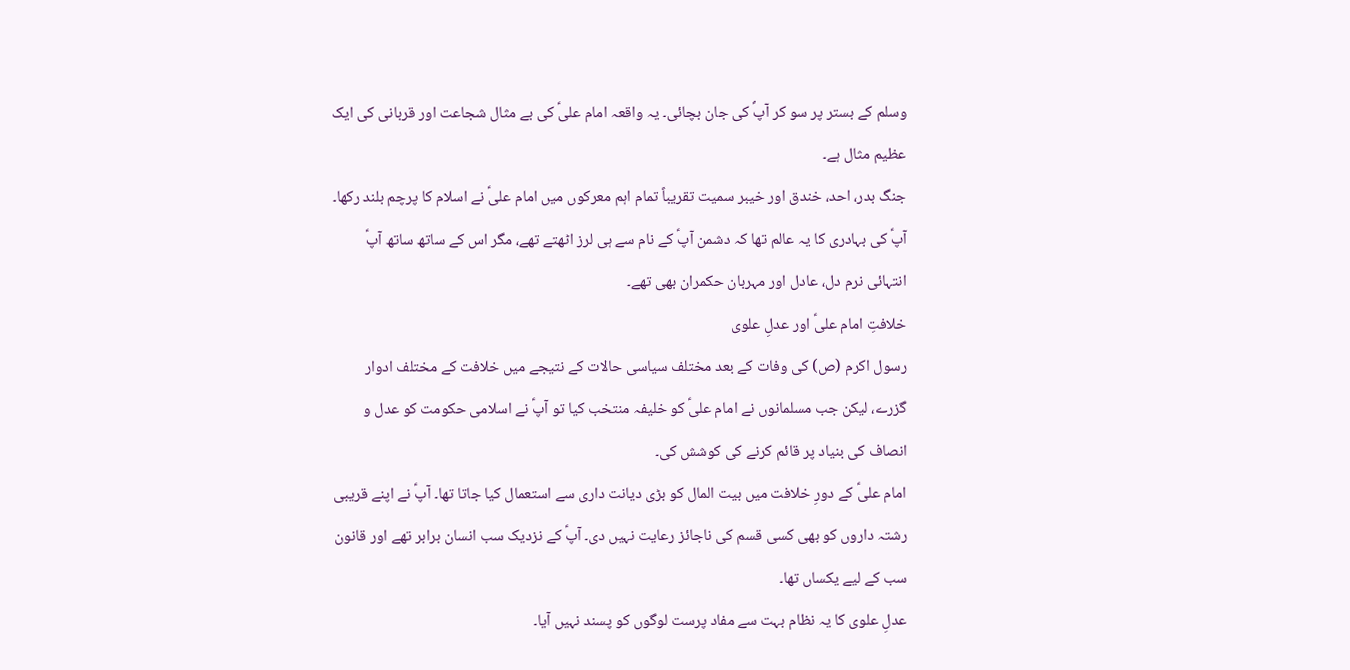وسلم کے بستر پر سو کر آپؐ کی جان بچائی۔ یہ واقعہ امام علیؑ کی بے مثال شجاعت اور قربانی کی ایک عظیم مثال ہے۔
جنگ بدر، احد، خندق اور خیبر سمیت تقریباً تمام اہم معرکوں میں امام علیؑ نے اسلام کا پرچم بلند رکھا۔ آپؑ کی بہادری کا یہ عالم تھا کہ دشمن آپؑ کے نام سے ہی لرز اٹھتے تھے، مگر اس کے ساتھ ساتھ آپؑ انتہائی نرم دل، عادل اور مہربان حکمران بھی تھے۔
خلافتِ امام علیؑ اور عدلِ علوی
رسول اکرم (ص) کی وفات کے بعد مختلف سیاسی حالات کے نتیجے میں خلافت کے مختلف ادوار گزرے، لیکن جب مسلمانوں نے امام علیؑ کو خلیفہ منتخب کیا تو آپؑ نے اسلامی حکومت کو عدل و انصاف کی بنیاد پر قائم کرنے کی کوشش کی۔
امام علیؑ کے دورِ خلافت میں بیت المال کو بڑی دیانت داری سے استعمال کیا جاتا تھا۔ آپؑ نے اپنے قریبی رشتہ داروں کو بھی کسی قسم کی ناجائز رعایت نہیں دی۔ آپؑ کے نزدیک سب انسان برابر تھے اور قانون سب کے لیے یکساں تھا۔
عدلِ علوی کا یہ نظام بہت سے مفاد پرست لوگوں کو پسند نہیں آیا۔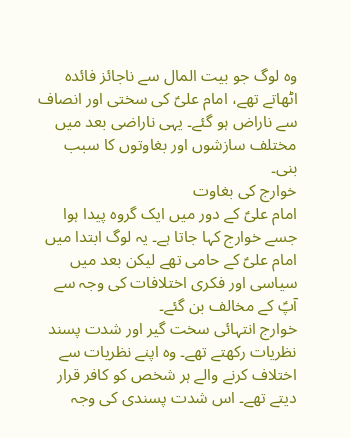وہ لوگ جو بیت المال سے ناجائز فائدہ اٹھاتے تھے، امام علیؑ کی سختی اور انصاف سے ناراض ہو گئے۔ یہی ناراضی بعد میں مختلف سازشوں اور بغاوتوں کا سبب بنی۔
خوارج کی بغاوت
امام علیؑ کے دور میں ایک گروہ پیدا ہوا جسے خوارج کہا جاتا ہے۔ یہ لوگ ابتدا میں امام علیؑ کے حامی تھے لیکن بعد میں سیاسی اور فکری اختلافات کی وجہ سے آپؑ کے مخالف بن گئے۔
خوارج انتہائی سخت گیر اور شدت پسند نظریات رکھتے تھے۔ وہ اپنے نظریات سے اختلاف کرنے والے ہر شخص کو کافر قرار دیتے تھے۔ اس شدت پسندی کی وجہ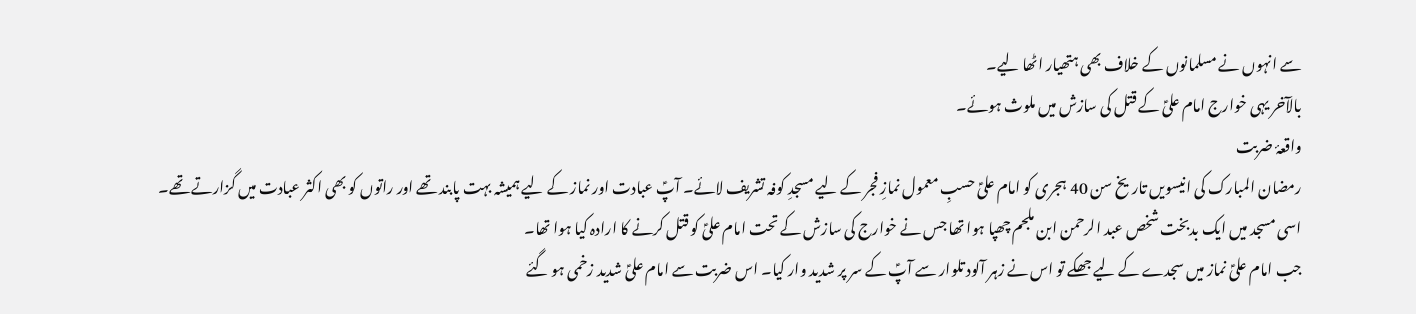سے انہوں نے مسلمانوں کے خلاف بھی ہتھیار اٹھا لیے۔
بالآخر یہی خوارج امام علیؑ کے قتل کی سازش میں ملوث ہوئے۔
واقعۂ ضربت
رمضان المبارک کی انیسویں تاریخ سن 40 ہجری کو امام علیؑ حسبِ معمول نمازِ فجر کے لیے مسجدِ کوفہ تشریف لائے۔ آپؑ عبادت اور نماز کے لیے ہمیشہ بہت پابند تھے اور راتوں کو بھی اکثر عبادت میں گزارتے تھے۔
اسی مسجد میں ایک بدبخت شخص عبد الرحمن ابن ملجم چھپا ہوا تھا جس نے خوارج کی سازش کے تحت امام علیؑ کو قتل کرنے کا ارادہ کیا ہوا تھا۔
جب امام علیؑ نماز میں سجدے کے لیے جھکے تو اس نے زہر آلود تلوار سے آپؑ کے سر پر شدید وار کیا۔ اس ضربت سے امام علیؑ شدید زخمی ہو گئے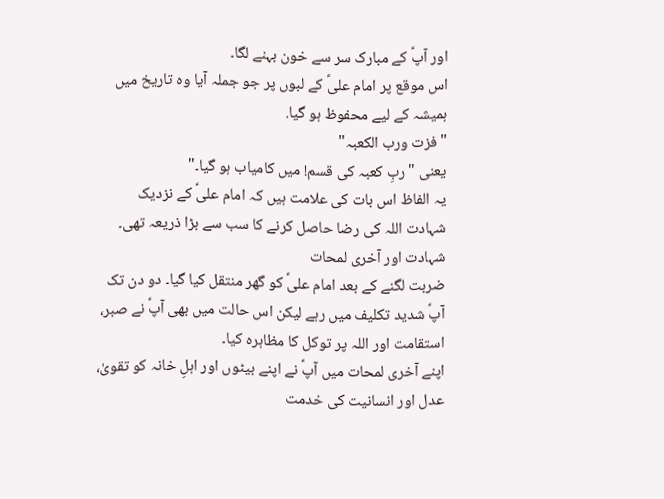اور آپؑ کے مبارک سر سے خون بہنے لگا۔
اس موقع پر امام علیؑ کے لبوں پر جو جملہ آیا وہ تاریخ میں ہمیشہ کے لیے محفوظ ہو گیا.
"فزت ورب الکعبہ"
یعنی "ربِ کعبہ کی قسم! میں کامیاب ہو گیا۔"
یہ الفاظ اس بات کی علامت ہیں کہ امام علیؑ کے نزدیک شہادت اللہ کی رضا حاصل کرنے کا سب سے بڑا ذریعہ تھی۔
شہادت اور آخری لمحات
ضربت لگنے کے بعد امام علیؑ کو گھر منتقل کیا گیا۔ دو دن تک آپؑ شدید تکلیف میں رہے لیکن اس حالت میں بھی آپؑ نے صبر، استقامت اور اللہ پر توکل کا مظاہرہ کیا۔
اپنے آخری لمحات میں آپؑ نے اپنے بیٹوں اور اہلِ خانہ کو تقویٰ، عدل اور انسانیت کی خدمت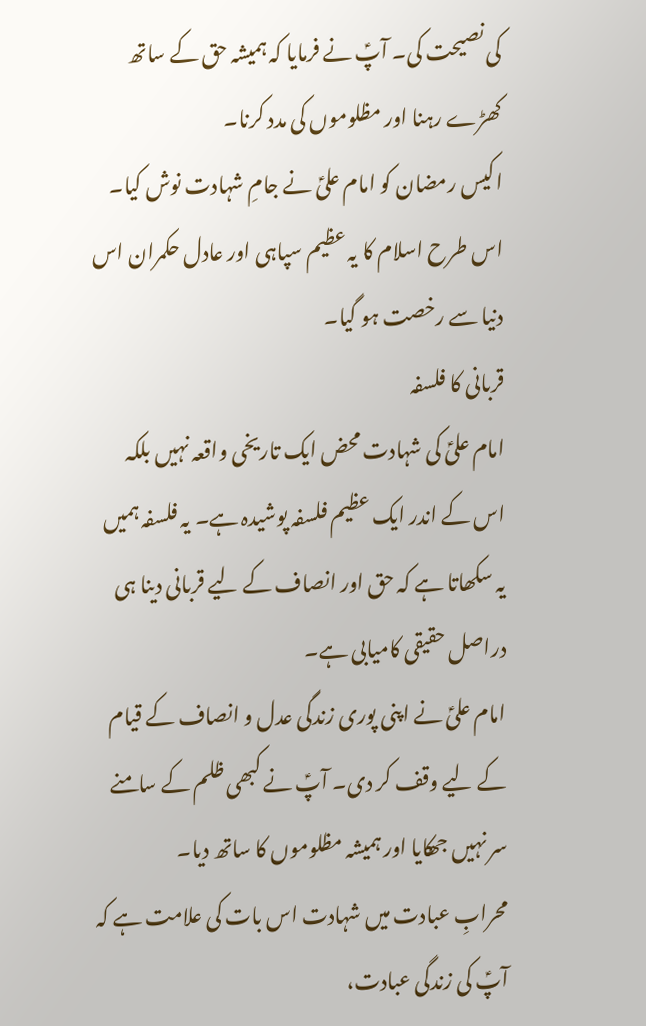کی نصیحت کی۔ آپؑ نے فرمایا کہ ہمیشہ حق کے ساتھ کھڑے رہنا اور مظلوموں کی مدد کرنا۔
اکیس رمضان کو امام علیؑ نے جامِ شہادت نوش کیا۔ اس طرح اسلام کا یہ عظیم سپاہی اور عادل حکمران اس دنیا سے رخصت ہو گیا۔
قربانی کا فلسفہ
امام علیؑ کی شہادت محض ایک تاریخی واقعہ نہیں بلکہ اس کے اندر ایک عظیم فلسفہ پوشیدہ ہے۔ یہ فلسفہ ہمیں یہ سکھاتا ہے کہ حق اور انصاف کے لیے قربانی دینا ہی دراصل حقیقی کامیابی ہے۔
امام علیؑ نے اپنی پوری زندگی عدل و انصاف کے قیام کے لیے وقف کر دی۔ آپؑ نے کبھی ظلم کے سامنے سر نہیں جھکایا اور ہمیشہ مظلوموں کا ساتھ دیا۔
محرابِ عبادت میں شہادت اس بات کی علامت ہے کہ آپؑ کی زندگی عبادت،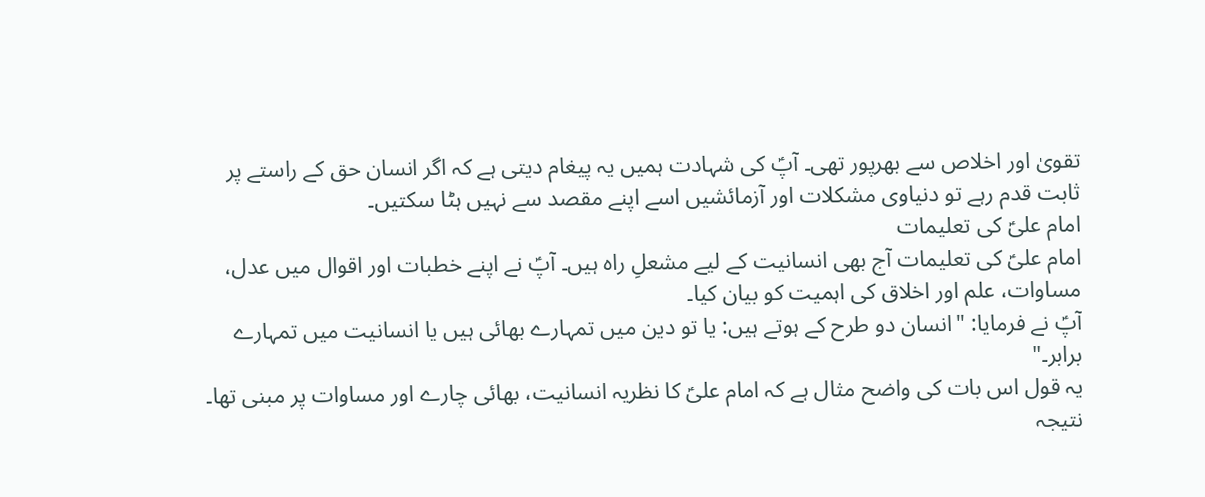تقویٰ اور اخلاص سے بھرپور تھی۔ آپؑ کی شہادت ہمیں یہ پیغام دیتی ہے کہ اگر انسان حق کے راستے پر ثابت قدم رہے تو دنیاوی مشکلات اور آزمائشیں اسے اپنے مقصد سے نہیں ہٹا سکتیں۔
امام علیؑ کی تعلیمات
امام علیؑ کی تعلیمات آج بھی انسانیت کے لیے مشعلِ راہ ہیں۔ آپؑ نے اپنے خطبات اور اقوال میں عدل، مساوات، علم اور اخلاق کی اہمیت کو بیان کیا۔
آپؑ نے فرمایا: "انسان دو طرح کے ہوتے ہیں: یا تو دین میں تمہارے بھائی ہیں یا انسانیت میں تمہارے برابر۔"
یہ قول اس بات کی واضح مثال ہے کہ امام علیؑ کا نظریہ انسانیت، بھائی چارے اور مساوات پر مبنی تھا۔
نتیجہ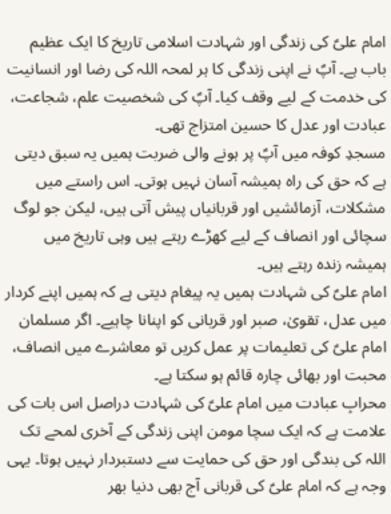امام علیؑ کی زندگی اور شہادت اسلامی تاریخ کا ایک عظیم باب ہے۔ آپؑ نے اپنی زندگی کا ہر لمحہ اللہ کی رضا اور انسانیت کی خدمت کے لیے وقف کیا۔ آپؑ کی شخصیت علم، شجاعت، عبادت اور عدل کا حسین امتزاج تھی۔
مسجدِ کوفہ میں آپؑ پر ہونے والی ضربت ہمیں یہ سبق دیتی ہے کہ حق کی راہ ہمیشہ آسان نہیں ہوتی۔ اس راستے میں مشکلات، آزمائشیں اور قربانیاں پیش آتی ہیں، لیکن جو لوگ سچائی اور انصاف کے لیے کھڑے رہتے ہیں وہی تاریخ میں ہمیشہ زندہ رہتے ہیں۔
امام علیؑ کی شہادت ہمیں یہ پیغام دیتی ہے کہ ہمیں اپنے کردار میں عدل، تقویٰ، صبر اور قربانی کو اپنانا چاہیے۔ اگر مسلمان امام علیؑ کی تعلیمات پر عمل کریں تو معاشرے میں انصاف، محبت اور بھائی چارہ قائم ہو سکتا ہے۔
محرابِ عبادت میں امام علیؑ کی شہادت دراصل اس بات کی علامت ہے کہ ایک سچا مومن اپنی زندگی کے آخری لمحے تک اللہ کی بندگی اور حق کی حمایت سے دستبردار نہیں ہوتا۔ یہی وجہ ہے کہ امام علیؑ کی قربانی آج بھی دنیا بھر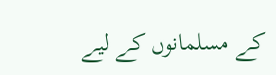کے مسلمانوں کے لیے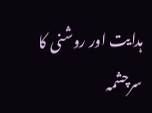ہدایت اور روشنی کا سرچشمہ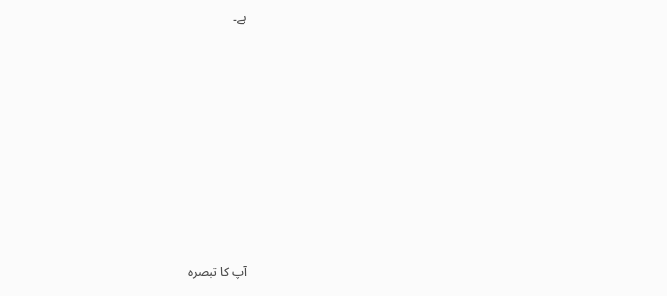ہے۔









آپ کا تبصرہ